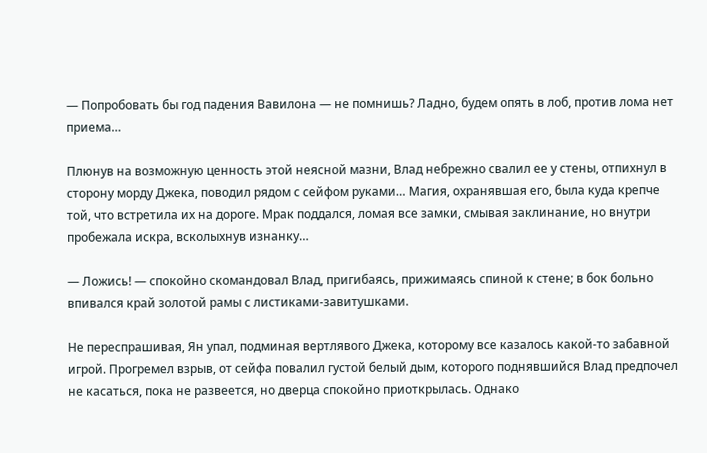— Попробовать бы год падения Вавилона — не помнишь? Ладно, будем опять в лоб, против лома нет приема…

Плюнув на возможную ценность этой неясной мазни, Влад небрежно свалил ее у стены, отпихнул в сторону морду Джека, поводил рядом с сейфом руками… Магия, охранявшая его, была куда крепче той, что встретила их на дороге. Мрак поддался, ломая все замки, смывая заклинание, но внутри пробежала искра, всколыхнув изнанку…

— Ложись! — спокойно скомандовал Влад, пригибаясь, прижимаясь спиной к стене; в бок больно впивался край золотой рамы с листиками-завитушками.

Не переспрашивая, Ян упал, подминая вертлявого Джека, которому все казалось какой-то забавной игрой. Прогремел взрыв, от сейфа повалил густой белый дым, которого поднявшийся Влад предпочел не касаться, пока не развеется, но дверца спокойно приоткрылась. Однако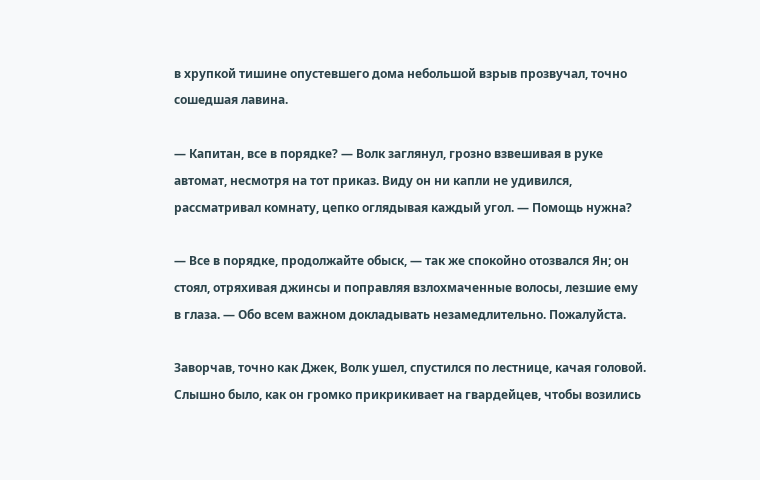в хрупкой тишине опустевшего дома небольшой взрыв прозвучал, точно сошедшая лавина.

— Капитан, все в порядке? — Волк заглянул, грозно взвешивая в руке автомат, несмотря на тот приказ. Виду он ни капли не удивился, рассматривал комнату, цепко оглядывая каждый угол. — Помощь нужна?

— Все в порядке, продолжайте обыск, — так же спокойно отозвался Ян; он стоял, отряхивая джинсы и поправляя взлохмаченные волосы, лезшие ему в глаза. — Обо всем важном докладывать незамедлительно. Пожалуйста.

Заворчав, точно как Джек, Волк ушел, спустился по лестнице, качая головой. Слышно было, как он громко прикрикивает на гвардейцев, чтобы возились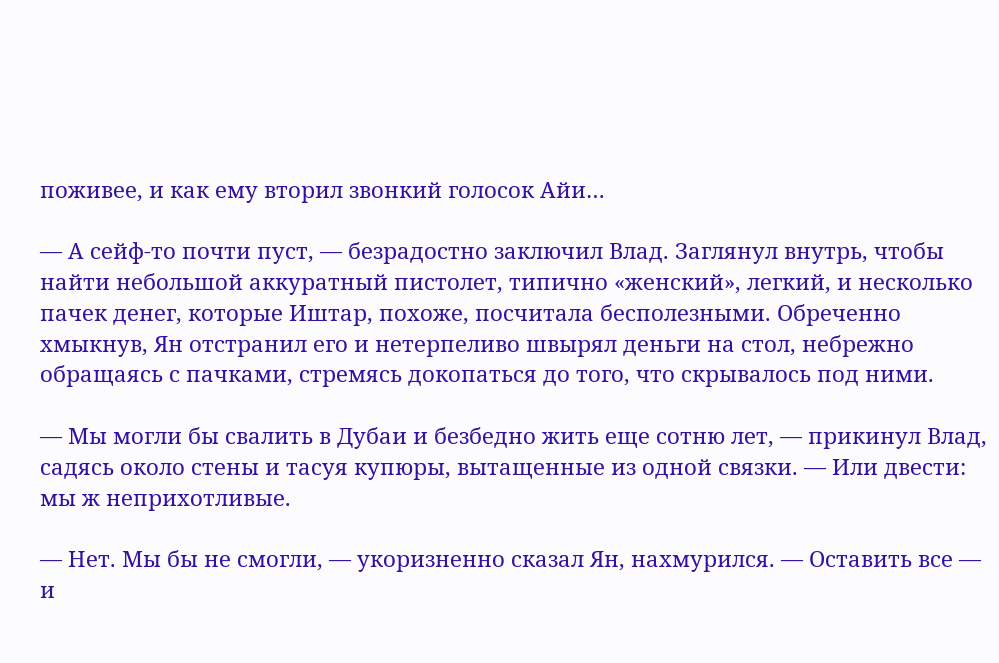поживее, и как ему вторил звонкий голосок Айи…

— А сейф-то почти пуст, — безрадостно заключил Влад. Заглянул внутрь, чтобы найти небольшой аккуратный пистолет, типично «женский», легкий, и несколько пачек денег, которые Иштар, похоже, посчитала бесполезными. Обреченно хмыкнув, Ян отстранил его и нетерпеливо швырял деньги на стол, небрежно обращаясь с пачками, стремясь докопаться до того, что скрывалось под ними.

— Мы могли бы свалить в Дубаи и безбедно жить еще сотню лет, — прикинул Влад, садясь около стены и тасуя купюры, вытащенные из одной связки. — Или двести: мы ж неприхотливые.

— Нет. Мы бы не смогли, — укоризненно сказал Ян, нахмурился. — Оставить все — и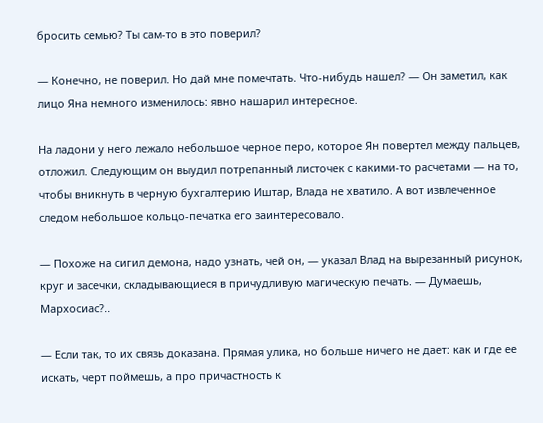бросить семью? Ты сам-то в это поверил?

— Конечно, не поверил. Но дай мне помечтать. Что-нибудь нашел? — Он заметил, как лицо Яна немного изменилось: явно нашарил интересное.

На ладони у него лежало небольшое черное перо, которое Ян повертел между пальцев, отложил. Следующим он выудил потрепанный листочек с какими-то расчетами — на то, чтобы вникнуть в черную бухгалтерию Иштар, Влада не хватило. А вот извлеченное следом небольшое кольцо-печатка его заинтересовало.

— Похоже на сигил демона, надо узнать, чей он, — указал Влад на вырезанный рисунок, круг и засечки, складывающиеся в причудливую магическую печать. — Думаешь, Мархосиас?..

— Если так, то их связь доказана. Прямая улика, но больше ничего не дает: как и где ее искать, черт поймешь, а про причастность к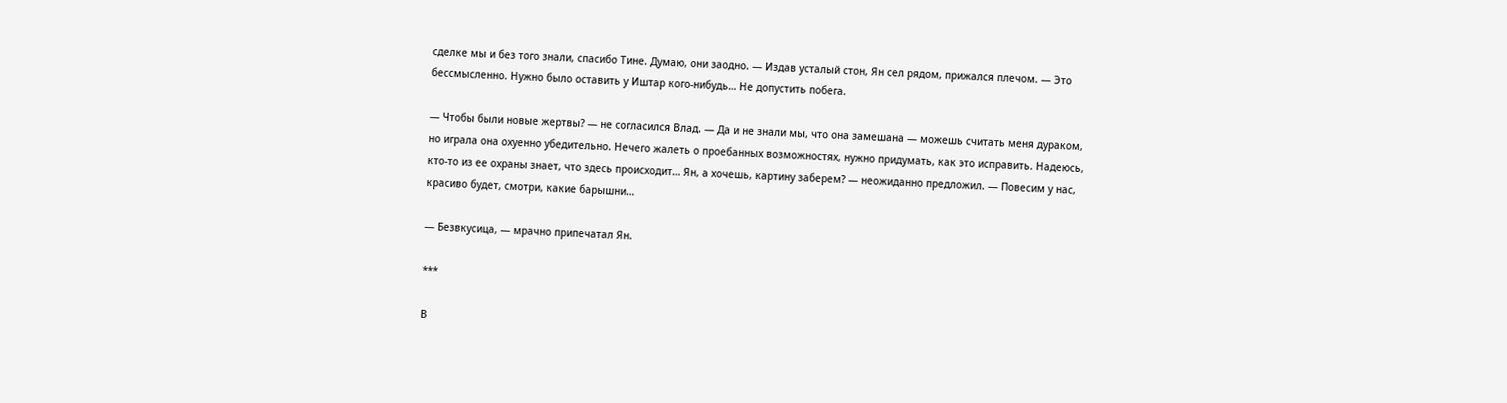сделке мы и без того знали, спасибо Тине. Думаю, они заодно. — Издав усталый стон, Ян сел рядом, прижался плечом. — Это бессмысленно. Нужно было оставить у Иштар кого-нибудь… Не допустить побега.

— Чтобы были новые жертвы? — не согласился Влад. — Да и не знали мы, что она замешана — можешь считать меня дураком, но играла она охуенно убедительно. Нечего жалеть о проебанных возможностях, нужно придумать, как это исправить. Надеюсь, кто-то из ее охраны знает, что здесь происходит… Ян, а хочешь, картину заберем? — неожиданно предложил. — Повесим у нас, красиво будет, смотри, какие барышни…

— Безвкусица, — мрачно припечатал Ян.

***

В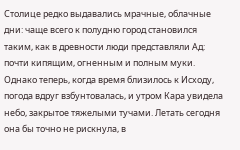Столице редко выдавались мрачные, облачные дни: чаще всего к полудню город становился таким, как в древности люди представляли Ад: почти кипящим, огненным и полным муки. Однако теперь, когда время близилось к Исходу, погода вдруг взбунтовалась, и утром Кара увидела небо, закрытое тяжелыми тучами. Летать сегодня она бы точно не рискнула, в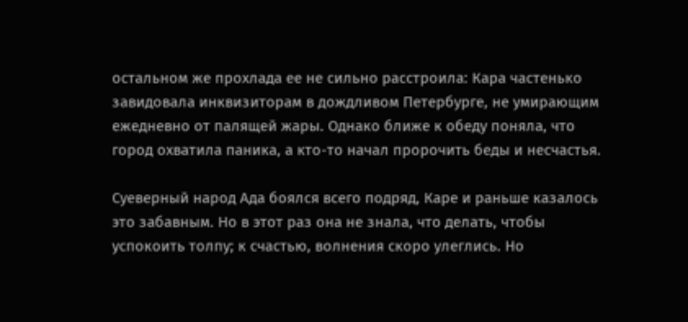остальном же прохлада ее не сильно расстроила: Кара частенько завидовала инквизиторам в дождливом Петербурге, не умирающим ежедневно от палящей жары. Однако ближе к обеду поняла, что город охватила паника, а кто-то начал пророчить беды и несчастья.

Суеверный народ Ада боялся всего подряд, Каре и раньше казалось это забавным. Но в этот раз она не знала, что делать, чтобы успокоить толпу; к счастью, волнения скоро улеглись. Но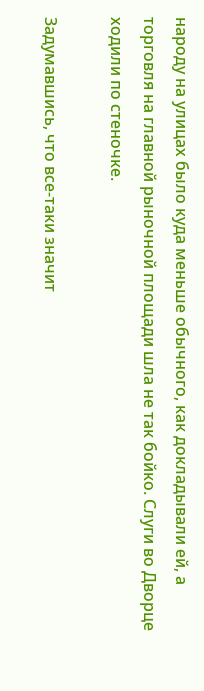народу на улицах было куда меньше обычного, как докладывали ей, а торговля на главной рыночной площади шла не так бойко. Слуги во Дворце ходили по стеночке.

Задумавшись, что все-таки значит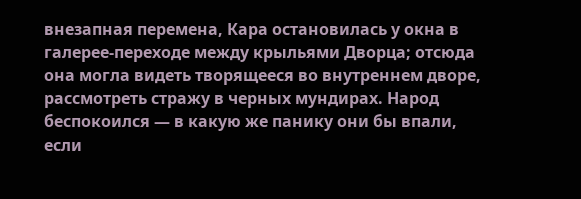внезапная перемена, Кара остановилась у окна в галерее-переходе между крыльями Дворца; отсюда она могла видеть творящееся во внутреннем дворе, рассмотреть стражу в черных мундирах. Народ беспокоился — в какую же панику они бы впали, если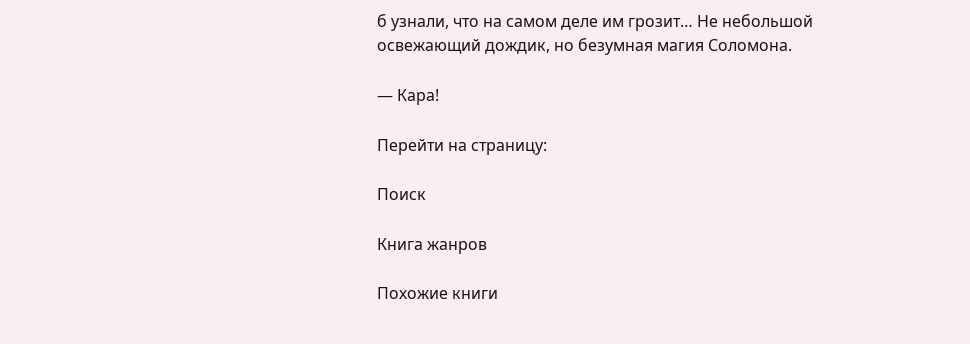б узнали, что на самом деле им грозит… Не небольшой освежающий дождик, но безумная магия Соломона.

— Кара!

Перейти на страницу:

Поиск

Книга жанров

Похожие книги